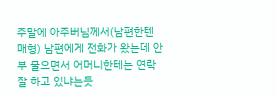주말에 아주버님께서(남편한텐 매형) 남편에게 전화가 왔는데 안부 물으면서 어머니한테는 연락 잘 하고 있냐는듯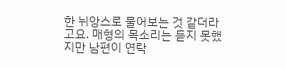한 뉘앙스로 물어보는 것 같더라고요. 매형의 목소리는 듣지 못했지만 남편이 연락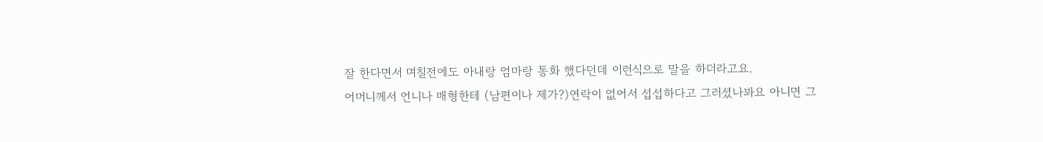잘 한다면서 며칠전에도 아내랑 엄마랑 통화 했다던데 이런식으로 말을 하더라고요.
어머니께서 언니나 매형한테 (남편이나 제가?)연락이 없어서 섭섭하다고 그러셨나봐요 아니면 그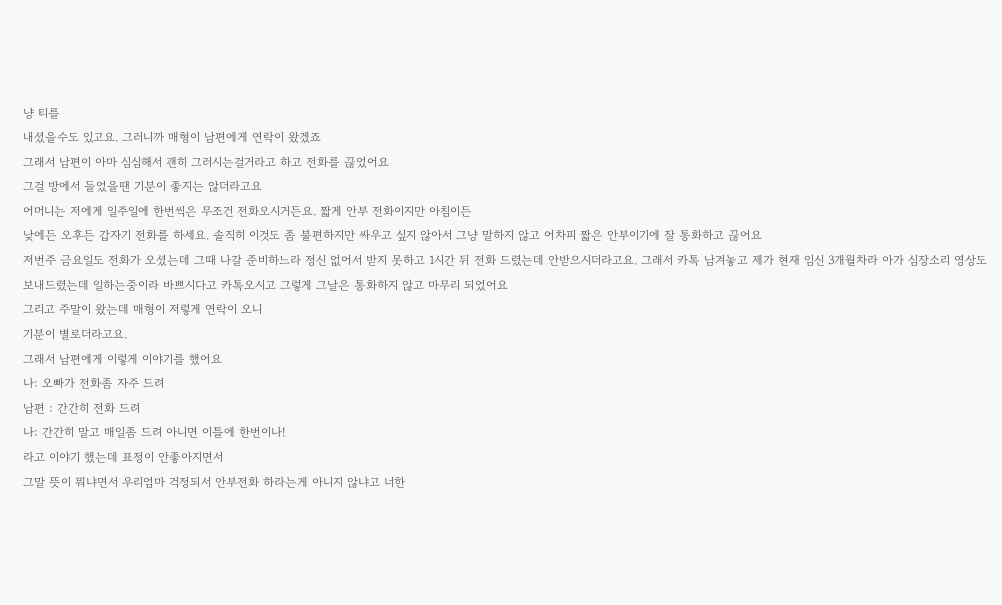냥 티를
내셨을수도 있고요. 그러니까 매형이 남편에게 연락이 왔겠죠
그래서 남편이 아마 심심해서 괜히 그러시는걸거라고 하고 전화를 끊었어요
그걸 방에서 들었을땐 기분이 좋지는 않더라고요
어머니는 저에게 일주일에 한번씩은 무조건 전화오시거든요. 짧게 안부 전화이지만 아침이든
낮에든 오후든 갑자기 전화를 하세요. 솔직히 이것도 좀 불편하지만 싸우고 싶지 않아서 그냥 말하지 않고 어차피 짧은 안부이기에 잘 통화하고 끊어요
저번주 금요일도 전화가 오셨는데 그때 나갈 준비하느라 정신 없어서 받지 못하고 1시간 뒤 전화 드렸는데 안받으시더라고요. 그래서 카톡 남겨놓고 제가 현재 임신 3개월차라 아가 심장소리 영상도 보내드렸는데 일하는중이라 바쁘시다고 카톡오시고 그렇게 그날은 통화하지 않고 마무리 되었어요
그리고 주말이 왔는데 매형이 저렇게 연락이 오니
기분이 별로더라고요.
그래서 남편에게 이렇게 이야기를 했어요
나: 오빠가 전화좀 자주 드려
남편 : 간간히 전화 드려
나: 간간히 말고 매일좀 드려 아니면 이틀에 한번이나!
라고 이야기 했는데 표정이 안좋아지면서
그말 뜻이 뭐냐면서 우리엄마 걱정되서 안부전화 하라는게 아니지 않냐고 너한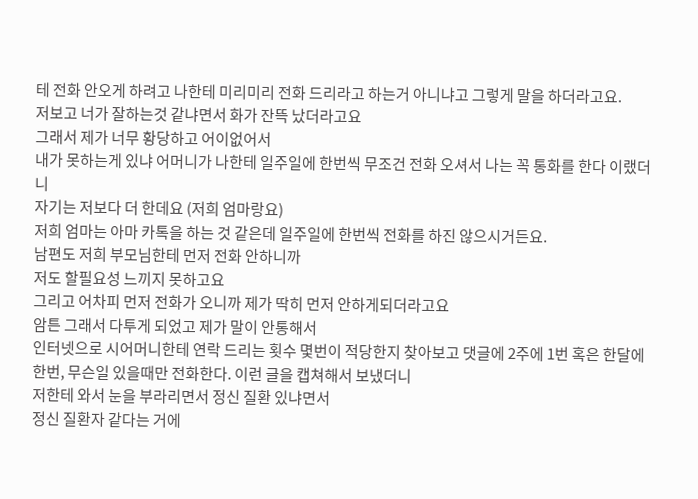테 전화 안오게 하려고 나한테 미리미리 전화 드리라고 하는거 아니냐고 그렇게 말을 하더라고요.
저보고 너가 잘하는것 같냐면서 화가 잔뜩 났더라고요
그래서 제가 너무 황당하고 어이없어서
내가 못하는게 있냐 어머니가 나한테 일주일에 한번씩 무조건 전화 오셔서 나는 꼭 통화를 한다 이랬더니
자기는 저보다 더 한데요 (저희 엄마랑요)
저희 엄마는 아마 카톡을 하는 것 같은데 일주일에 한번씩 전화를 하진 않으시거든요.
남편도 저희 부모님한테 먼저 전화 안하니까
저도 할필요성 느끼지 못하고요
그리고 어차피 먼저 전화가 오니까 제가 딱히 먼저 안하게되더라고요
암튼 그래서 다투게 되었고 제가 말이 안통해서
인터넷으로 시어머니한테 연락 드리는 횟수 몇번이 적당한지 찾아보고 댓글에 2주에 1번 혹은 한달에 한번, 무슨일 있을때만 전화한다. 이런 글을 캡쳐해서 보냈더니
저한테 와서 눈을 부라리면서 정신 질환 있냐면서
정신 질환자 같다는 거에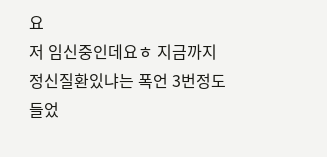요
저 임신중인데요ㅎ 지금까지 정신질환있냐는 폭언 3번정도 들었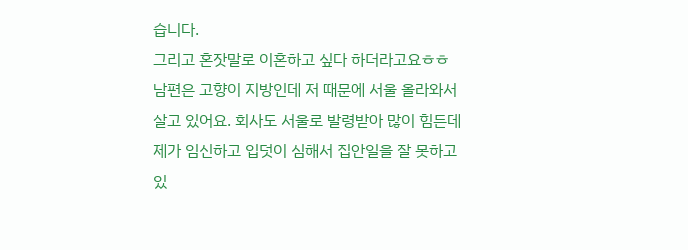습니다.
그리고 혼잣말로 이혼하고 싶다 하더라고요ㅎㅎ
남편은 고향이 지방인데 저 때문에 서울 올라와서 살고 있어요. 회사도 서울로 발령받아 많이 힘든데
제가 임신하고 입덧이 심해서 집안일을 잘 못하고 있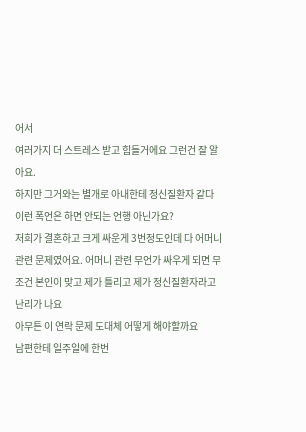어서
여러가지 더 스트레스 받고 힘들거에요 그런건 잘 알아요.
하지만 그거와는 별개로 아내한테 정신질환자 같다 이런 폭언은 하면 안되는 언행 아닌가요?
저희가 결혼하고 크게 싸운게 3번정도인데 다 어머니 관련 문제였어요. 어머니 관련 무언가 싸우게 되면 무조건 본인이 맞고 제가 틀리고 제가 정신질환자라고 난리가 나요
아무튼 이 연락 문제 도대체 어떻게 해야할까요
남편한테 일주일에 한번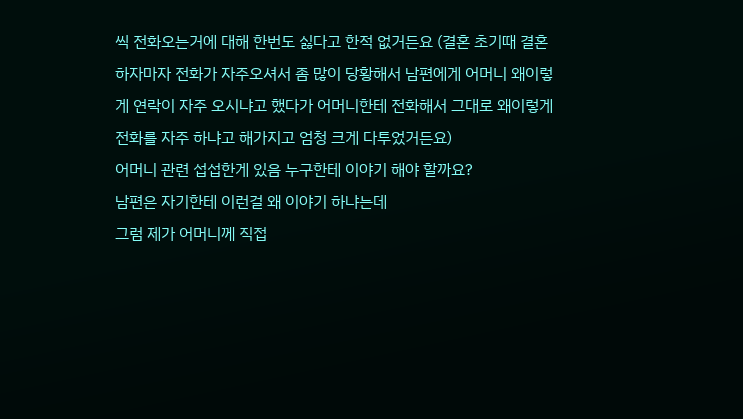씩 전화오는거에 대해 한번도 싫다고 한적 없거든요 (결혼 초기때 결혼하자마자 전화가 자주오셔서 좀 많이 당황해서 남편에게 어머니 왜이렇게 연락이 자주 오시냐고 했다가 어머니한테 전화해서 그대로 왜이렇게 전화를 자주 하냐고 해가지고 엄청 크게 다투었거든요)
어머니 관련 섭섭한게 있음 누구한테 이야기 해야 할까요?
남편은 자기한테 이런걸 왜 이야기 하냐는데
그럼 제가 어머니께 직접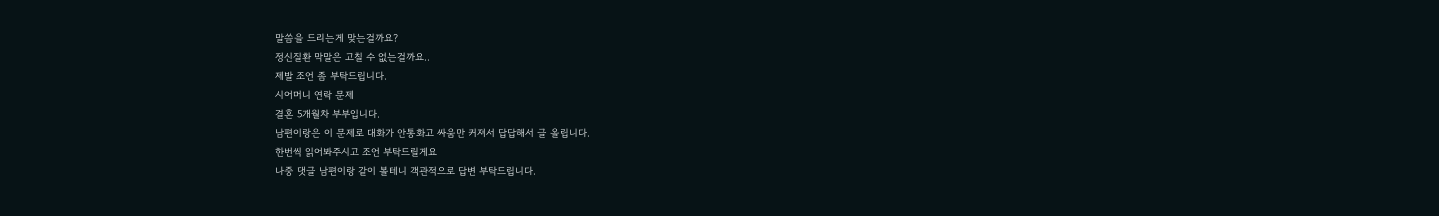말씀을 드리는게 맞는걸까요?
정신질환 막말은 고칠 수 없는걸까요..
제발 조언 좀 부탁드립니다.
시어머니 연락 문제
결혼 5개월차 부부입니다.
남편이랑은 이 문제로 대화가 안통화고 싸움만 커져서 답답해서 글 올립니다.
한번씩 읽어봐주시고 조언 부탁드릴게요
나중 댓글 남편이랑 같이 볼테니 객관적으로 답변 부탁드립니다.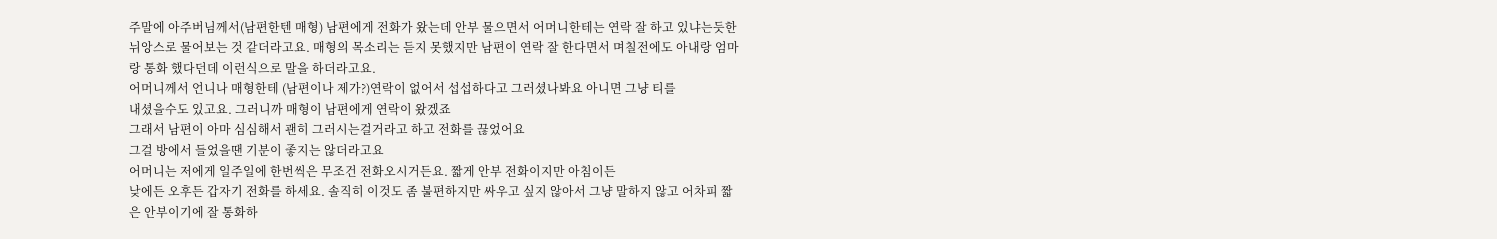주말에 아주버님께서(남편한텐 매형) 남편에게 전화가 왔는데 안부 물으면서 어머니한테는 연락 잘 하고 있냐는듯한 뉘앙스로 물어보는 것 같더라고요. 매형의 목소리는 듣지 못했지만 남편이 연락 잘 한다면서 며칠전에도 아내랑 엄마랑 통화 했다던데 이런식으로 말을 하더라고요.
어머니께서 언니나 매형한테 (남편이나 제가?)연락이 없어서 섭섭하다고 그러셨나봐요 아니면 그냥 티를
내셨을수도 있고요. 그러니까 매형이 남편에게 연락이 왔겠죠
그래서 남편이 아마 심심해서 괜히 그러시는걸거라고 하고 전화를 끊었어요
그걸 방에서 들었을땐 기분이 좋지는 않더라고요
어머니는 저에게 일주일에 한번씩은 무조건 전화오시거든요. 짧게 안부 전화이지만 아침이든
낮에든 오후든 갑자기 전화를 하세요. 솔직히 이것도 좀 불편하지만 싸우고 싶지 않아서 그냥 말하지 않고 어차피 짧은 안부이기에 잘 통화하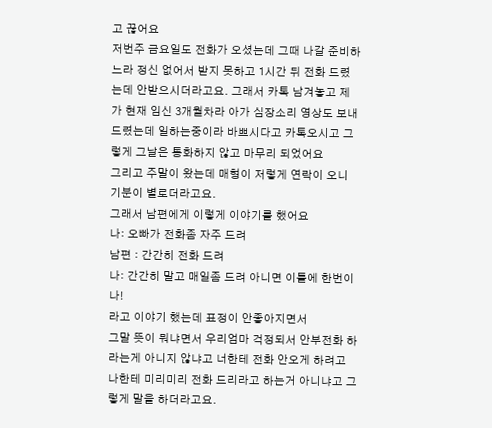고 끊어요
저번주 금요일도 전화가 오셨는데 그때 나갈 준비하느라 정신 없어서 받지 못하고 1시간 뒤 전화 드렸는데 안받으시더라고요. 그래서 카톡 남겨놓고 제가 현재 임신 3개월차라 아가 심장소리 영상도 보내드렸는데 일하는중이라 바쁘시다고 카톡오시고 그렇게 그날은 통화하지 않고 마무리 되었어요
그리고 주말이 왔는데 매형이 저렇게 연락이 오니
기분이 별로더라고요.
그래서 남편에게 이렇게 이야기를 했어요
나: 오빠가 전화좀 자주 드려
남편 : 간간히 전화 드려
나: 간간히 말고 매일좀 드려 아니면 이틀에 한번이나!
라고 이야기 했는데 표정이 안좋아지면서
그말 뜻이 뭐냐면서 우리엄마 걱정되서 안부전화 하라는게 아니지 않냐고 너한테 전화 안오게 하려고 나한테 미리미리 전화 드리라고 하는거 아니냐고 그렇게 말을 하더라고요.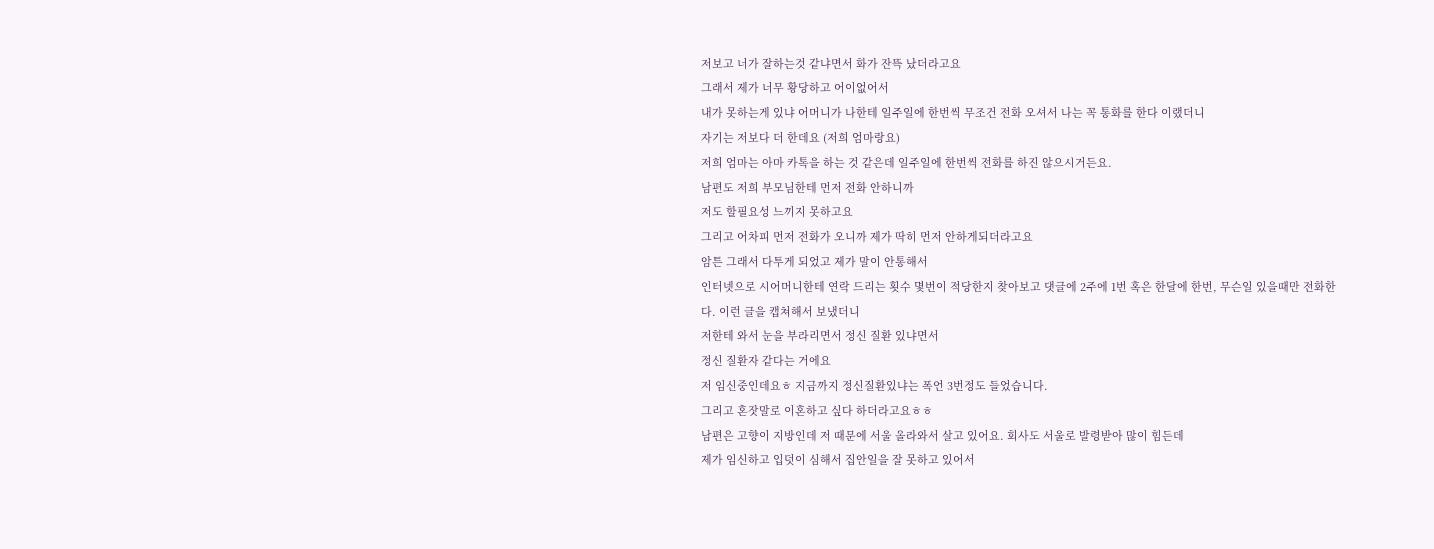저보고 너가 잘하는것 같냐면서 화가 잔뜩 났더라고요
그래서 제가 너무 황당하고 어이없어서
내가 못하는게 있냐 어머니가 나한테 일주일에 한번씩 무조건 전화 오셔서 나는 꼭 통화를 한다 이랬더니
자기는 저보다 더 한데요 (저희 엄마랑요)
저희 엄마는 아마 카톡을 하는 것 같은데 일주일에 한번씩 전화를 하진 않으시거든요.
남편도 저희 부모님한테 먼저 전화 안하니까
저도 할필요성 느끼지 못하고요
그리고 어차피 먼저 전화가 오니까 제가 딱히 먼저 안하게되더라고요
암튼 그래서 다투게 되었고 제가 말이 안통해서
인터넷으로 시어머니한테 연락 드리는 횟수 몇번이 적당한지 찾아보고 댓글에 2주에 1번 혹은 한달에 한번, 무슨일 있을때만 전화한다. 이런 글을 캡쳐해서 보냈더니
저한테 와서 눈을 부라리면서 정신 질환 있냐면서
정신 질환자 같다는 거에요
저 임신중인데요ㅎ 지금까지 정신질환있냐는 폭언 3번정도 들었습니다.
그리고 혼잣말로 이혼하고 싶다 하더라고요ㅎㅎ
남편은 고향이 지방인데 저 때문에 서울 올라와서 살고 있어요. 회사도 서울로 발령받아 많이 힘든데
제가 임신하고 입덧이 심해서 집안일을 잘 못하고 있어서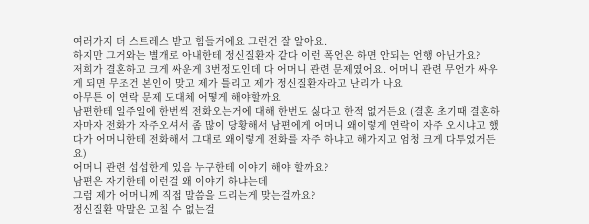여러가지 더 스트레스 받고 힘들거에요 그런건 잘 알아요.
하지만 그거와는 별개로 아내한테 정신질환자 같다 이런 폭언은 하면 안되는 언행 아닌가요?
저희가 결혼하고 크게 싸운게 3번정도인데 다 어머니 관련 문제였어요. 어머니 관련 무언가 싸우게 되면 무조건 본인이 맞고 제가 틀리고 제가 정신질환자라고 난리가 나요
아무튼 이 연락 문제 도대체 어떻게 해야할까요
남편한테 일주일에 한번씩 전화오는거에 대해 한번도 싫다고 한적 없거든요 (결혼 초기때 결혼하자마자 전화가 자주오셔서 좀 많이 당황해서 남편에게 어머니 왜이렇게 연락이 자주 오시냐고 했다가 어머니한테 전화해서 그대로 왜이렇게 전화를 자주 하냐고 해가지고 엄청 크게 다투었거든요)
어머니 관련 섭섭한게 있음 누구한테 이야기 해야 할까요?
남편은 자기한테 이런걸 왜 이야기 하냐는데
그럼 제가 어머니께 직접 말씀을 드리는게 맞는걸까요?
정신질환 막말은 고칠 수 없는걸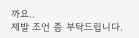까요..
제발 조언 좀 부탁드립니다.